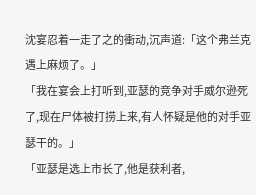沈宴忍着一走了之的衝动,沉声道:「这个弗兰克遇上麻烦了。」
「我在宴会上打听到,亚瑟的竞争对手威尔逊死了,现在尸体被打捞上来,有人怀疑是他的对手亚瑟干的。」
「亚瑟是选上市长了,他是获利者,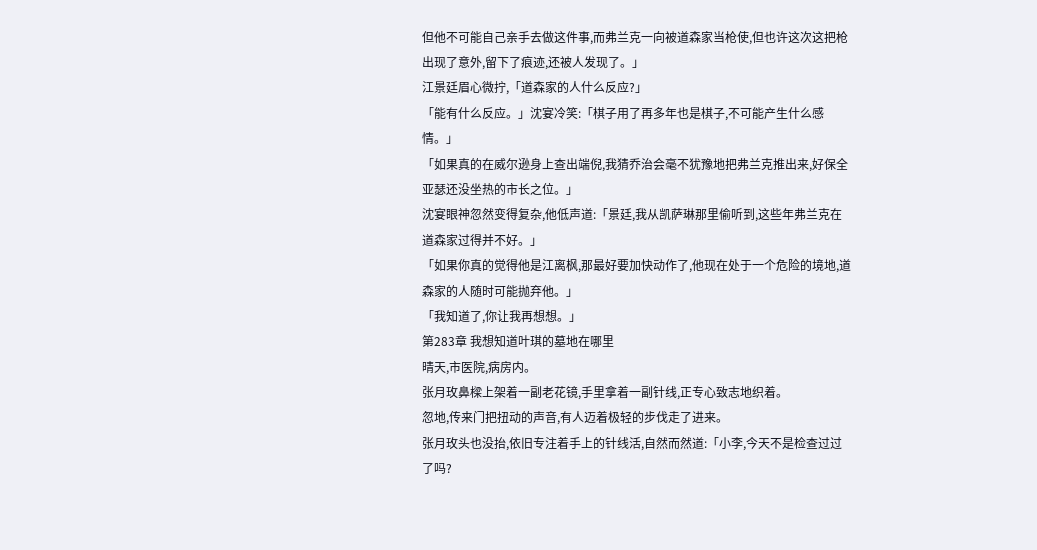但他不可能自己亲手去做这件事,而弗兰克一向被道森家当枪使,但也许这次这把枪出现了意外,留下了痕迹,还被人发现了。」
江景廷眉心微拧,「道森家的人什么反应?」
「能有什么反应。」沈宴冷笑:「棋子用了再多年也是棋子,不可能产生什么感情。」
「如果真的在威尔逊身上查出端倪,我猜乔治会毫不犹豫地把弗兰克推出来,好保全亚瑟还没坐热的市长之位。」
沈宴眼神忽然变得复杂,他低声道:「景廷,我从凯萨琳那里偷听到,这些年弗兰克在道森家过得并不好。」
「如果你真的觉得他是江离枫,那最好要加快动作了,他现在处于一个危险的境地,道森家的人随时可能抛弃他。」
「我知道了,你让我再想想。」
第283章 我想知道叶琪的墓地在哪里
晴天,市医院,病房内。
张月玫鼻樑上架着一副老花镜,手里拿着一副针线,正专心致志地织着。
忽地,传来门把扭动的声音,有人迈着极轻的步伐走了进来。
张月玫头也没抬,依旧专注着手上的针线活,自然而然道:「小李,今天不是检查过过了吗?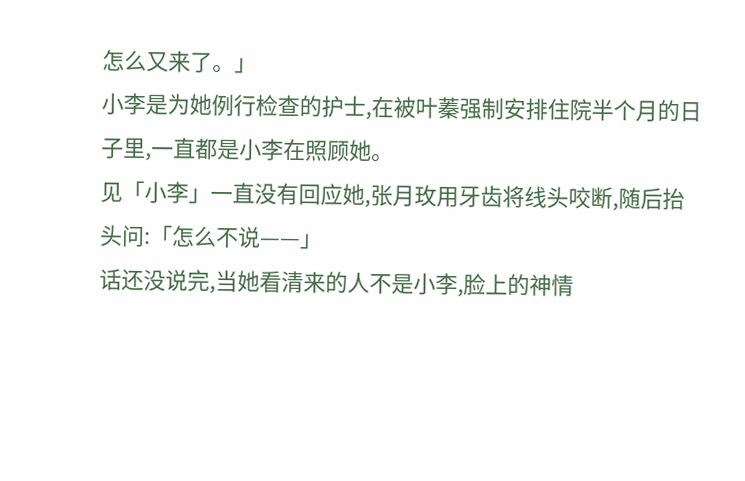怎么又来了。」
小李是为她例行检查的护士,在被叶蓁强制安排住院半个月的日子里,一直都是小李在照顾她。
见「小李」一直没有回应她,张月玫用牙齿将线头咬断,随后抬头问:「怎么不说——」
话还没说完,当她看清来的人不是小李,脸上的神情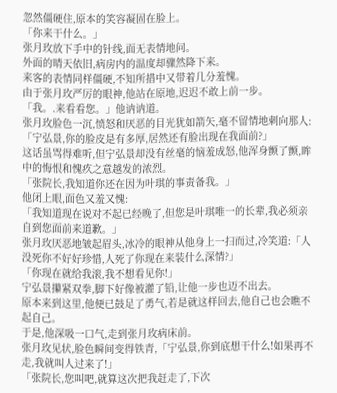忽然僵硬住,原本的笑容凝固在脸上。
「你来干什么。」
张月玫放下手中的针线,面无表情地问。
外面的晴天依旧,病房内的温度却骤然降下来。
来客的表情同样僵硬,不知所措中又带着几分羞愧。
由于张月玫严厉的眼神,他站在原地,迟迟不敢上前一步。
「我。.来看看您。」他讷讷道。
张月玫脸色一沉,愤怒和厌恶的目光犹如箭矢,毫不留情地刺向那人:
「宁弘景,你的脸皮是有多厚,居然还有脸出现在我面前?」
这话虽骂得难听,但宁弘景却没有丝毫的恼羞成怒,他浑身颤了颤,眸中的悔恨和愧疚之意越发的浓烈。
「张院长,我知道你还在因为叶琪的事责备我。」
他闭上眼,面色又羞又愧:
「我知道现在说对不起已经晚了,但您是叶琪唯一的长辈,我必须亲自到您面前来道歉。」
张月玫厌恶地皱起眉头,冰冷的眼神从他身上一扫而过,冷笑道:「人没死你不好好珍惜,人死了你现在来装什么深情?」
「你现在就给我滚,我不想看见你!」
宁弘景攥紧双拳,脚下好像被灌了铅,让他一步也迈不出去。
原本来到这里,他便已鼓足了勇气,若是就这样回去,他自己也会瞧不起自己。
于是,他深吸一口气,走到张月玫病床前。
张月玫见状,脸色瞬间变得铁青,「宁弘景,你到底想干什么!如果再不走,我就叫人过来了!」
「张院长,您叫吧,就算这次把我赶走了,下次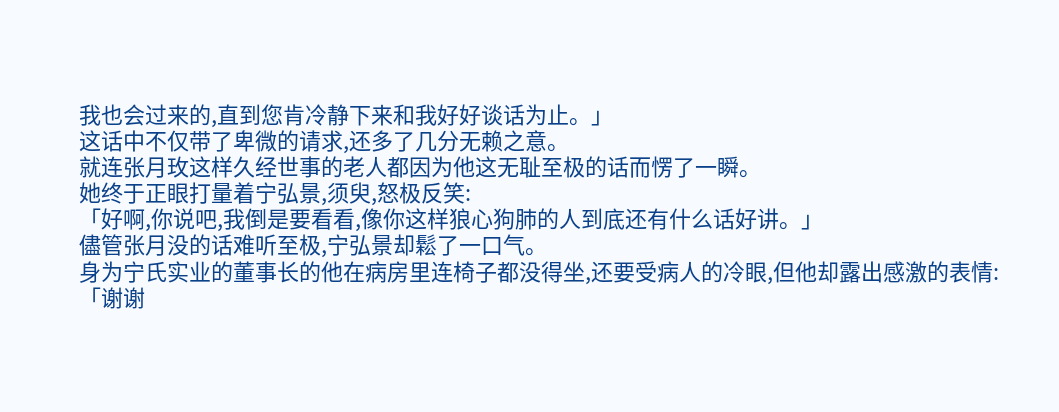我也会过来的,直到您肯冷静下来和我好好谈话为止。」
这话中不仅带了卑微的请求,还多了几分无赖之意。
就连张月玫这样久经世事的老人都因为他这无耻至极的话而愣了一瞬。
她终于正眼打量着宁弘景,须臾,怒极反笑:
「好啊,你说吧,我倒是要看看,像你这样狼心狗肺的人到底还有什么话好讲。」
儘管张月没的话难听至极,宁弘景却鬆了一口气。
身为宁氏实业的董事长的他在病房里连椅子都没得坐,还要受病人的冷眼,但他却露出感激的表情:
「谢谢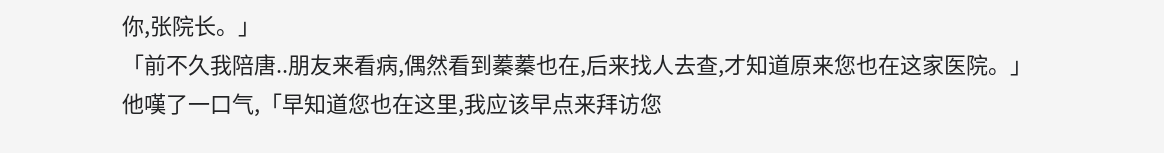你,张院长。」
「前不久我陪唐..朋友来看病,偶然看到蓁蓁也在,后来找人去查,才知道原来您也在这家医院。」
他嘆了一口气,「早知道您也在这里,我应该早点来拜访您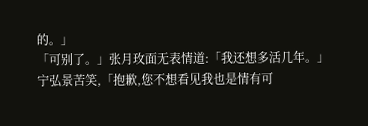的。」
「可别了。」张月玫面无表情道:「我还想多活几年。」
宁弘景苦笑,「抱歉,您不想看见我也是情有可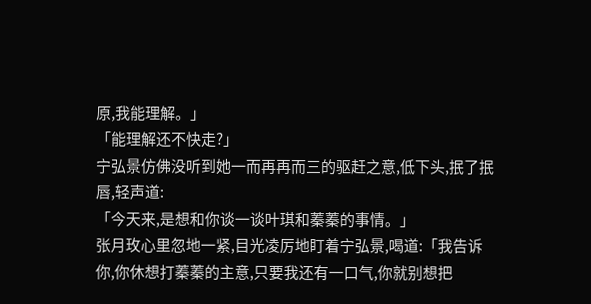原,我能理解。」
「能理解还不快走?」
宁弘景仿佛没听到她一而再再而三的驱赶之意,低下头,抿了抿唇,轻声道:
「今天来,是想和你谈一谈叶琪和蓁蓁的事情。」
张月玫心里忽地一紧,目光凌厉地盯着宁弘景,喝道:「我告诉你,你休想打蓁蓁的主意,只要我还有一口气,你就别想把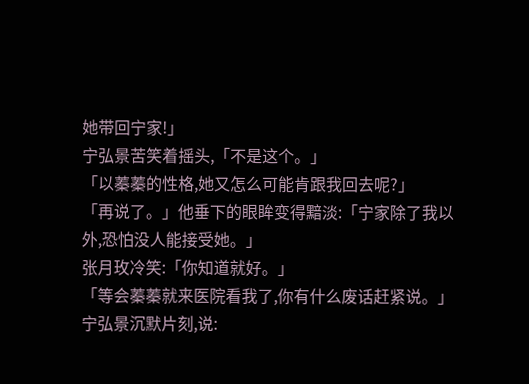她带回宁家!」
宁弘景苦笑着摇头,「不是这个。」
「以蓁蓁的性格,她又怎么可能肯跟我回去呢?」
「再说了。」他垂下的眼眸变得黯淡:「宁家除了我以外,恐怕没人能接受她。」
张月玫冷笑:「你知道就好。」
「等会蓁蓁就来医院看我了,你有什么废话赶紧说。」
宁弘景沉默片刻,说: